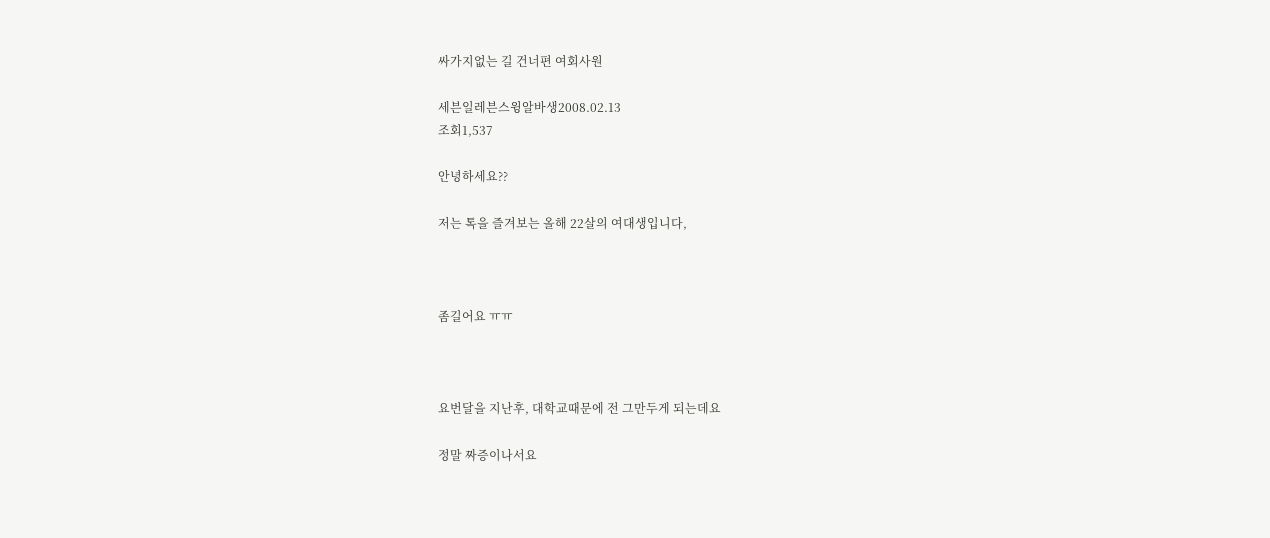싸가지없는 길 건너편 여회사원

세븐일레븐스윙알바생2008.02.13
조회1,537

안녕하세요??

저는 톡을 즐겨보는 올해 22살의 여대생입니다,



좀길어요 ㅠㅠ



요번달을 지난후, 대학교때문에 전 그만두게 되는데요

정말 짜증이나서요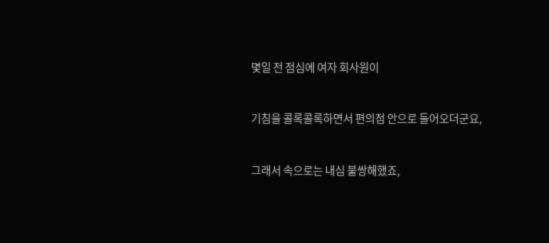몇일 전 점심에 여자 회사원이

기침을 콜록콜록하면서 편의점 안으로 들어오더군요,

그래서 속으로는 내심 불쌍해했죠,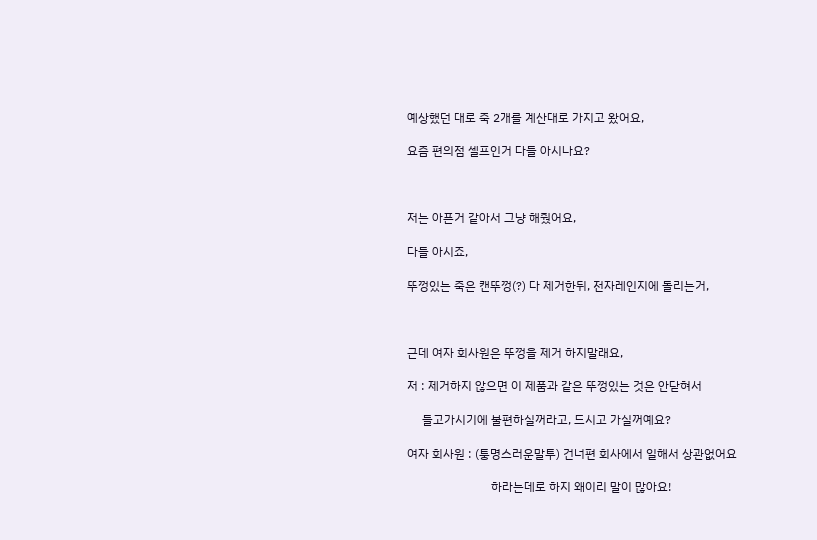예상했던 대로 죽 2개를 계산대로 가지고 왔어요,

요즘 편의점 셀프인거 다들 아시나요?



저는 아픈거 같아서 그냥 해줬어요,

다들 아시죠,

뚜껑있는 죽은 캔뚜껑(?) 다 제거한뒤, 전자레인지에 돌리는거,



근데 여자 회사원은 뚜껑을 제거 하지말래요,

저 : 제거하지 않으면 이 제품과 같은 뚜껑있는 것은 안닫혀서

     들고가시기에 불편하실꺼라고, 드시고 가실꺼예요?

여자 회사원 : (퉁명스러운말투) 건너편 회사에서 일해서 상관없어요

                            하라는데로 하지 왜이리 말이 많아요!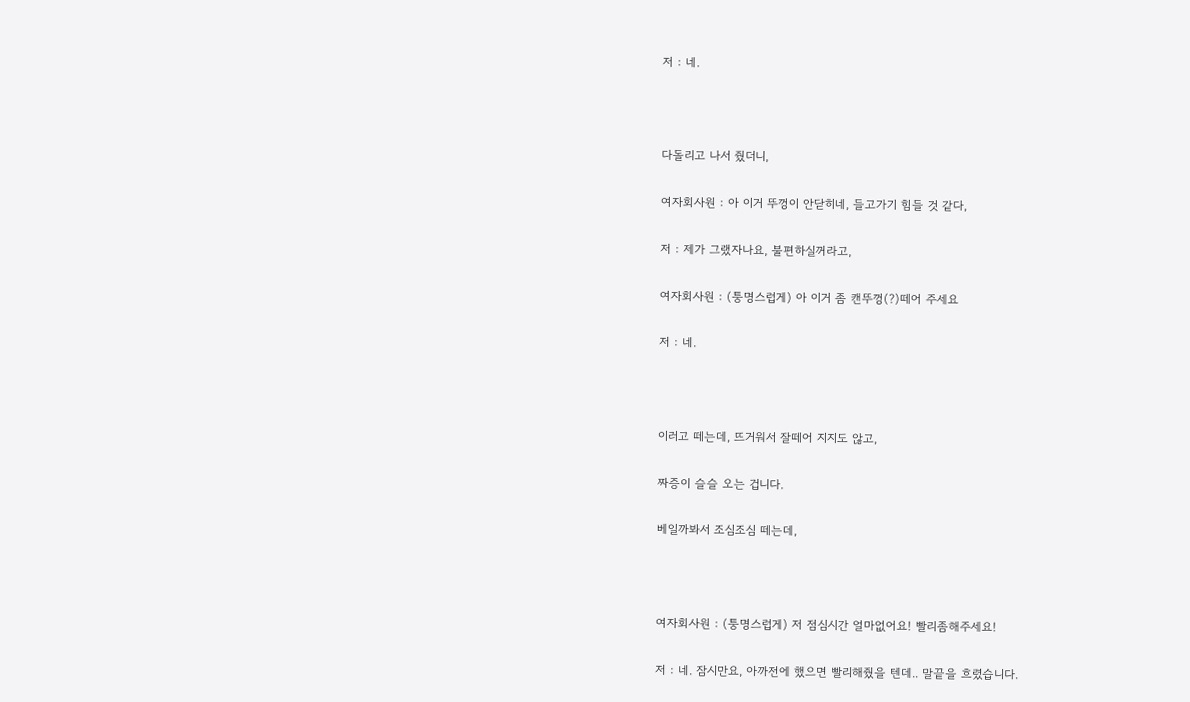저 : 네.



다돌리고 나서 줬더니,

여자회사원 : 아 이거 뚜껑이 안닫히네, 들고가기 힘들 것 같다,

저 : 제가 그랬자나요, 불편하실꺼라고,

여자회사원 : (퉁명스럽게) 아 이거 좀 캔뚜껑(?)떼어 주세요

저 : 네.



이러고 떼는데, 뜨거워서 잘떼어 지지도 않고,

짜증이 슬슬 오는 겁니다.

베일까봐서 조심조심 떼는데,



여자회사원 : (퉁명스럽게) 저 점심시간 얼마없어요! 빨리좀해주세요!

저 : 네. 잠시만요, 아까전에 했으면 빨리해줬을 텐데.. 말끝을 흐렸습니다.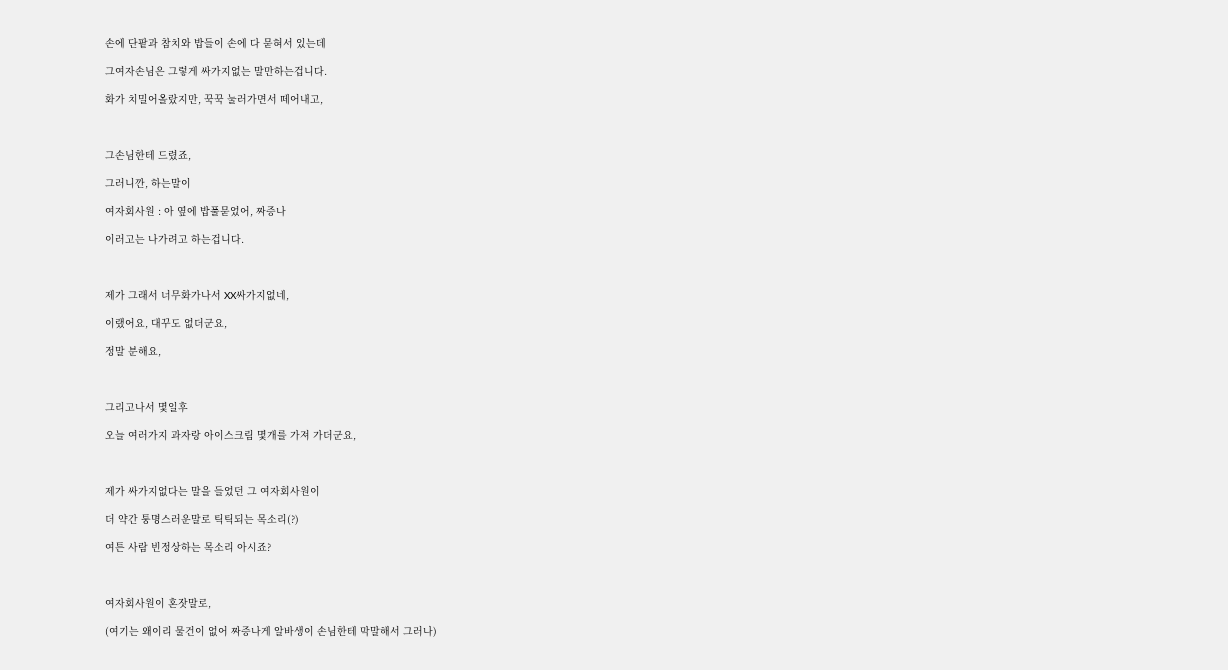손에 단팥과 참치와 밥들이 손에 다 묻혀서 있는데

그여자손님은 그렇게 싸가지없는 말만하는겁니다.

화가 치밀어올랐지만, 꾹꾹 눌러가면서 떼어내고,



그손님한테 드렸죠,

그러니깐, 하는말이

여자회사원 : 아 옆에 밥풀묻었어, 짜증나

이러고는 나가려고 하는겁니다.



제가 그래서 너무화가나서 XX싸가지없네,

이랬어요, 대꾸도 없더군요,

정말 분해요,



그리고나서 몇일후

오늘 여러가지 과자랑 아이스크림 몇개를 가져 가더군요,



제가 싸가지없다는 말을 들었던 그 여자회사원이

더 약간 퉁명스러운말로 틱틱되는 목소리(?)

여튼 사람 빈정상하는 목소리 아시죠?



여자회사원이 혼잣말로,

(여기는 왜이리 물건이 없어 짜증나게 알바생이 손님한테 막말해서 그러나)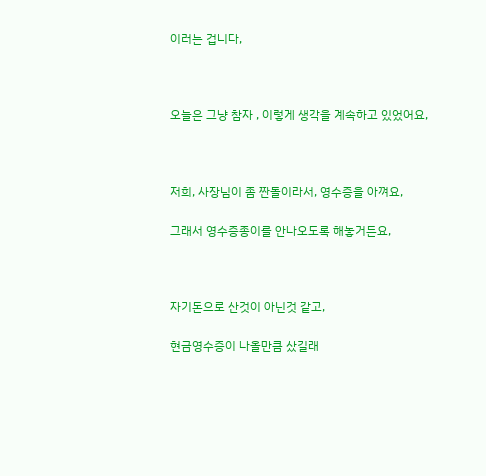이러는 겁니다,



오늘은 그냥 참자 , 이렇게 생각을 계속하고 있었어요,



저희, 사장님이 좀 짠돌이라서, 영수증을 아껴요,

그래서 영수증종이를 안나오도록 해놓거든요,



자기돈으로 산것이 아닌것 같고,

현금영수증이 나올만큼 샀길래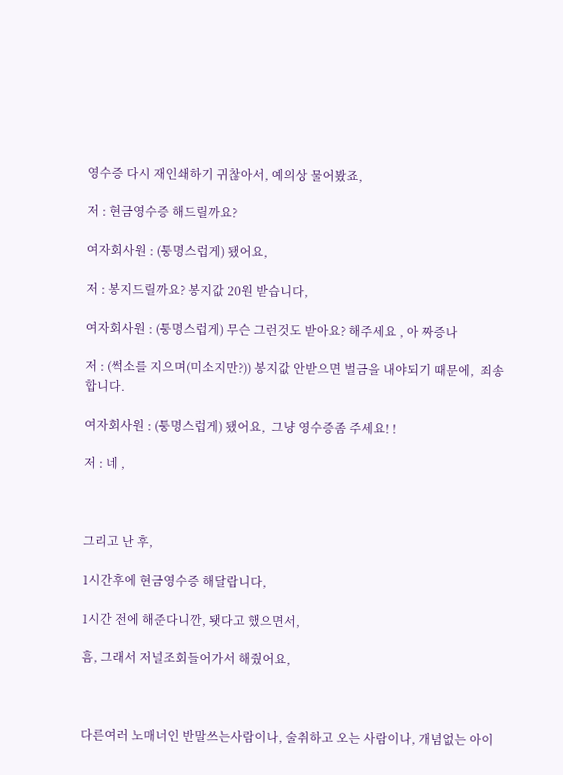영수증 다시 재인쇄하기 귀찮아서, 예의상 물어봤죠,

저 : 현금영수증 해드릴까요?

여자회사원 : (퉁명스럽게) 됐어요,

저 : 봉지드릴까요? 봉지값 20원 받습니다,

여자회사원 : (퉁명스럽게) 무슨 그런것도 받아요? 해주세요 , 아 짜증나

저 : (썩소를 지으며(미소지만?)) 봉지값 안받으면 벌금을 내야되기 때문에,  죄송합니다.

여자회사원 : (퉁명스럽게) 됐어요,  그냥 영수증좀 주세요! !

저 : 네 ,



그리고 난 후,

1시간후에 현금영수증 해달랍니다,

1시간 전에 해준다니깐, 됏다고 했으면서,

흠, 그래서 저널조회들어가서 해줬어요,



다른여러 노매너인 반말쓰는사람이나, 술취하고 오는 사람이나, 개념없는 아이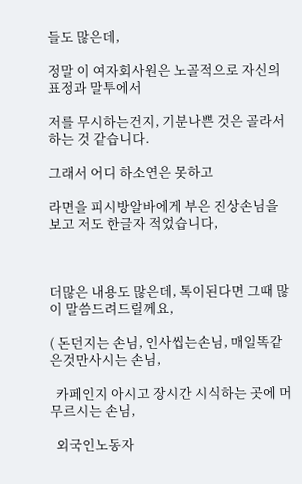들도 많은데,

정말 이 여자회사원은 노골적으로 자신의 표정과 말투에서

저를 무시하는건지, 기분나쁜 것은 골라서 하는 것 같습니다.

그래서 어디 하소연은 못하고

라면을 피시방알바에게 부은 진상손님을 보고 저도 한글자 적었습니다,



더많은 내용도 많은데, 톡이된다면 그때 많이 말씀드려드릴께요,

( 돈던지는 손님, 인사씹는손님, 매일똑같은것만사시는 손님,

  카페인지 아시고 장시간 시식하는 곳에 머무르시는 손님,

  외국인노동자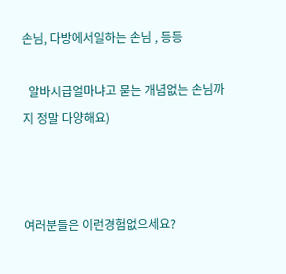손님, 다방에서일하는 손님 , 등등

  알바시급얼마냐고 묻는 개념없는 손님까지 정말 다양해요)



여러분들은 이런경험없으세요?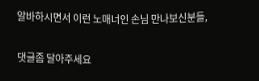알바하시면서 이런 노매너인 손님 만나보신분들,

댓글좀 달아주세요